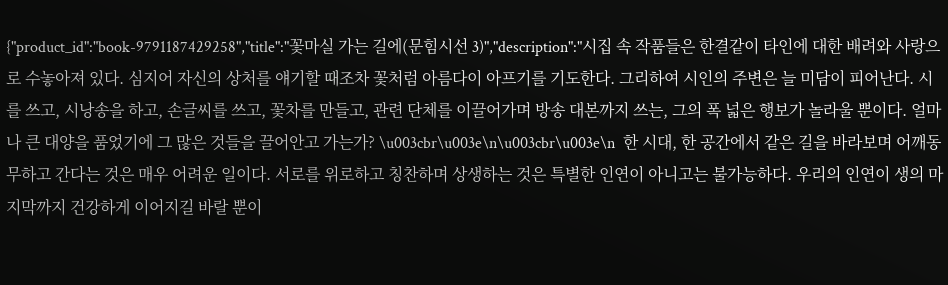{"product_id":"book-9791187429258","title":"꽃마실 가는 길에(문힘시선 3)","description":"시집 속 작품들은 한결같이 타인에 대한 배려와 사랑으로 수놓아져 있다. 심지어 자신의 상처를 얘기할 때조차 꽃처럼 아름다이 아프기를 기도한다. 그리하여 시인의 주변은 늘 미담이 피어난다. 시를 쓰고, 시낭송을 하고, 손글씨를 쓰고, 꽃차를 만들고, 관련 단체를 이끌어가며 방송 대본까지 쓰는, 그의 폭 넓은 행보가 놀라울 뿐이다. 얼마나 큰 대양을 품었기에 그 많은 것들을 끌어안고 가는가? \u003cbr\u003e\n\u003cbr\u003e\n  한 시대, 한 공간에서 같은 길을 바라보며 어깨동무하고 간다는 것은 매우 어려운 일이다. 서로를 위로하고 칭찬하며 상생하는 것은 특별한 인연이 아니고는 불가능하다. 우리의 인연이 생의 마지막까지 건강하게 이어지길 바랄 뿐이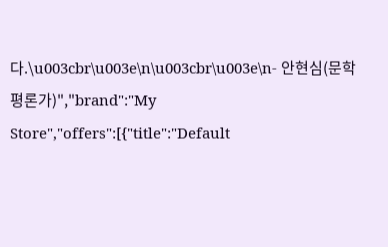다.\u003cbr\u003e\n\u003cbr\u003e\n- 안현심(문학평론가)","brand":"My Store","offers":[{"title":"Default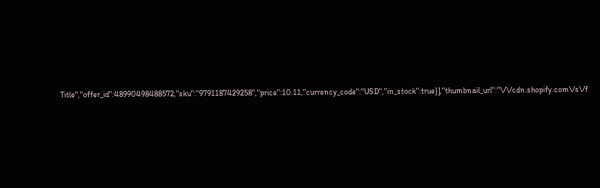Title","offer_id":48990498488572,"sku":"9791187429258","price":10.11,"currency_code":"USD","in_stock":true}],"thumbnail_url":"\/\/cdn.shopify.com\/s\/f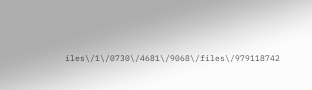iles\/1\/0730\/4681\/9068\/files\/979118742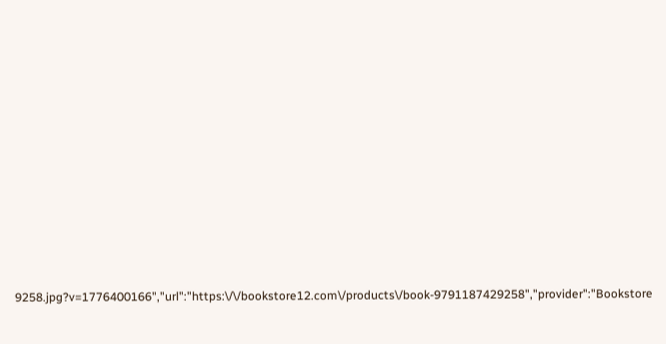9258.jpg?v=1776400166","url":"https:\/\/bookstore12.com\/products\/book-9791187429258","provider":"Bookstore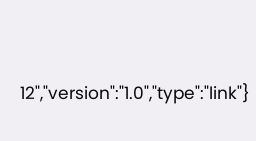12","version":"1.0","type":"link"}